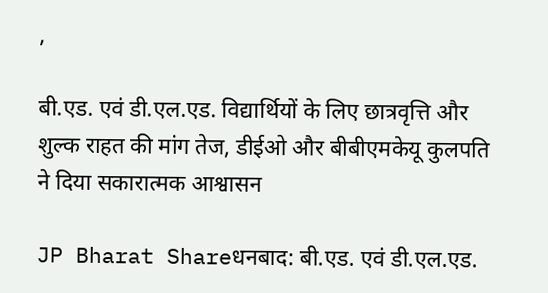,

बी.एड. एवं डी.एल.एड. विद्यार्थियों के लिए छात्रवृत्ति और शुल्क राहत की मांग तेज, डीईओ और बीबीएमकेयू कुलपति ने दिया सकारात्मक आश्वासन

JP Bharat Shareधनबाद: बी.एड. एवं डी.एल.एड.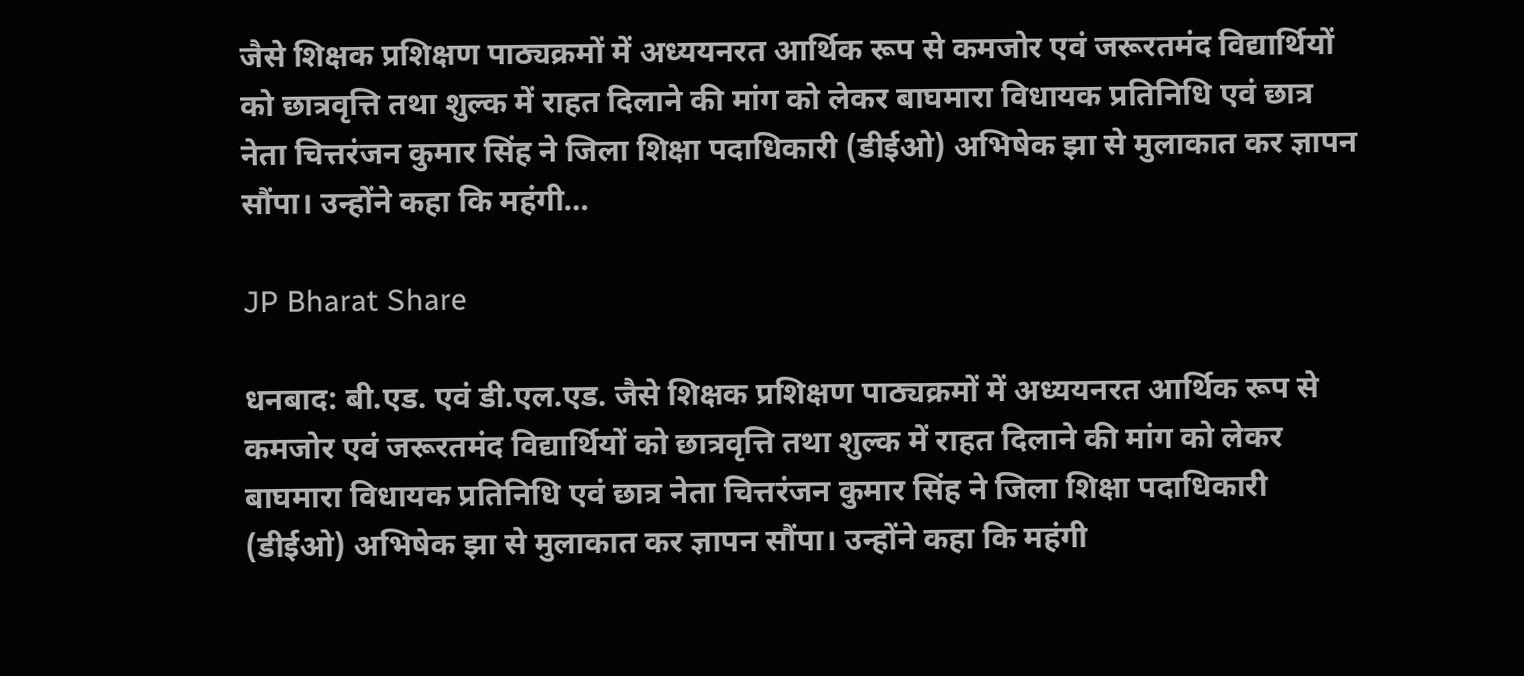जैसे शिक्षक प्रशिक्षण पाठ्यक्रमों में अध्ययनरत आर्थिक रूप से कमजोर एवं जरूरतमंद विद्यार्थियों को छात्रवृत्ति तथा शुल्क में राहत दिलाने की मांग को लेकर बाघमारा विधायक प्रतिनिधि एवं छात्र नेता चित्तरंजन कुमार सिंह ने जिला शिक्षा पदाधिकारी (डीईओ) अभिषेक झा से मुलाकात कर ज्ञापन सौंपा। उन्होंने कहा कि महंगी…

JP Bharat Share

धनबाद: बी.एड. एवं डी.एल.एड. जैसे शिक्षक प्रशिक्षण पाठ्यक्रमों में अध्ययनरत आर्थिक रूप से कमजोर एवं जरूरतमंद विद्यार्थियों को छात्रवृत्ति तथा शुल्क में राहत दिलाने की मांग को लेकर बाघमारा विधायक प्रतिनिधि एवं छात्र नेता चित्तरंजन कुमार सिंह ने जिला शिक्षा पदाधिकारी (डीईओ) अभिषेक झा से मुलाकात कर ज्ञापन सौंपा। उन्होंने कहा कि महंगी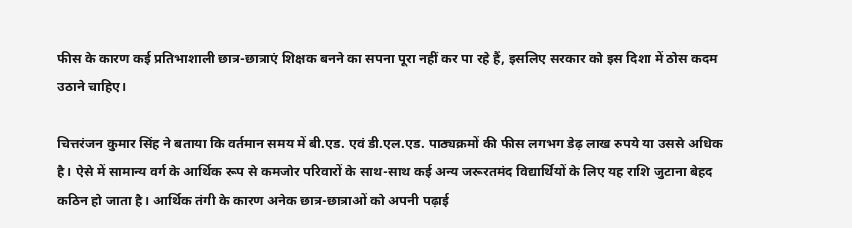फीस के कारण कई प्रतिभाशाली छात्र-छात्राएं शिक्षक बनने का सपना पूरा नहीं कर पा रहे हैं, इसलिए सरकार को इस दिशा में ठोस कदम उठाने चाहिए।

चित्तरंजन कुमार सिंह ने बताया कि वर्तमान समय में बी.एड. एवं डी.एल.एड. पाठ्यक्रमों की फीस लगभग डेढ़ लाख रुपये या उससे अधिक है। ऐसे में सामान्य वर्ग के आर्थिक रूप से कमजोर परिवारों के साथ-साथ कई अन्य जरूरतमंद विद्यार्थियों के लिए यह राशि जुटाना बेहद कठिन हो जाता है। आर्थिक तंगी के कारण अनेक छात्र-छात्राओं को अपनी पढ़ाई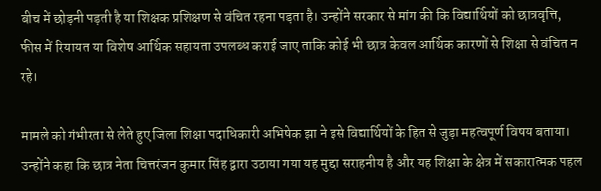बीच में छोड़नी पड़ती है या शिक्षक प्रशिक्षण से वंचित रहना पड़ता है। उन्होंने सरकार से मांग की कि विद्यार्थियों को छात्रवृत्ति, फीस में रियायत या विशेष आर्थिक सहायता उपलब्ध कराई जाए ताकि कोई भी छात्र केवल आर्थिक कारणों से शिक्षा से वंचित न रहे।

मामले को गंभीरता से लेते हुए जिला शिक्षा पदाधिकारी अभिषेक झा ने इसे विद्यार्थियों के हित से जुड़ा महत्वपूर्ण विषय बताया। उन्होंने कहा कि छात्र नेता चित्तरंजन कुमार सिंह द्वारा उठाया गया यह मुद्दा सराहनीय है और यह शिक्षा के क्षेत्र में सकारात्मक पहल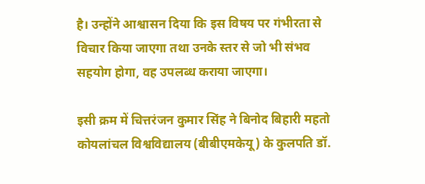है। उन्होंने आश्वासन दिया कि इस विषय पर गंभीरता से विचार किया जाएगा तथा उनके स्तर से जो भी संभव सहयोग होगा, वह उपलब्ध कराया जाएगा।

इसी क्रम में चित्तरंजन कुमार सिंह ने बिनोद बिहारी महतो कोयलांचल विश्वविद्यालय (बीबीएमकेयू) के कुलपति डॉ.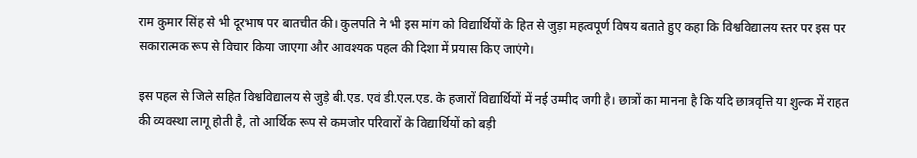राम कुमार सिंह से भी दूरभाष पर बातचीत की। कुलपति ने भी इस मांग को विद्यार्थियों के हित से जुड़ा महत्वपूर्ण विषय बताते हुए कहा कि विश्वविद्यालय स्तर पर इस पर सकारात्मक रूप से विचार किया जाएगा और आवश्यक पहल की दिशा में प्रयास किए जाएंगे।

इस पहल से जिले सहित विश्वविद्यालय से जुड़े बी.एड. एवं डी.एल.एड. के हजारों विद्यार्थियों में नई उम्मीद जगी है। छात्रों का मानना है कि यदि छात्रवृत्ति या शुल्क में राहत की व्यवस्था लागू होती है, तो आर्थिक रूप से कमजोर परिवारों के विद्यार्थियों को बड़ी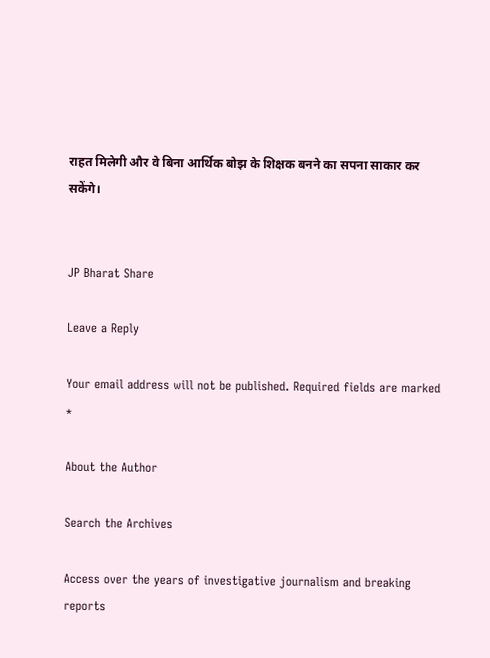राहत मिलेगी और वे बिना आर्थिक बोझ के शिक्षक बनने का सपना साकार कर सकेंगे।


JP Bharat Share

Leave a Reply

Your email address will not be published. Required fields are marked *

About the Author

Search the Archives

Access over the years of investigative journalism and breaking reports